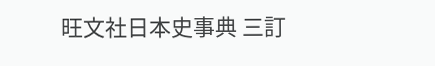旺文社日本史事典 三訂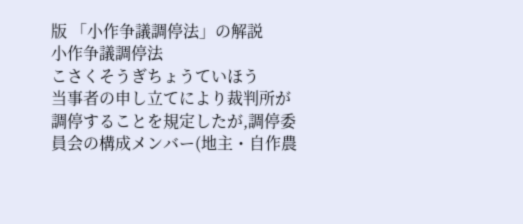版 「小作争議調停法」の解説
小作争議調停法
こさくそうぎちょうていほう
当事者の申し立てにより裁判所が調停することを規定したが,調停委員会の構成メンバー(地主・自作農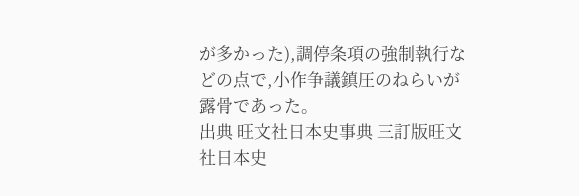が多かった),調停条項の強制執行などの点で,小作争議鎮圧のねらいが露骨であった。
出典 旺文社日本史事典 三訂版旺文社日本史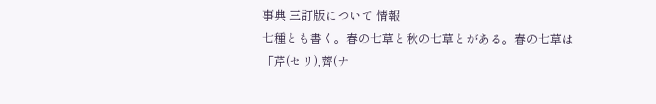事典 三訂版について 情報
七種とも書く。春の七草と秋の七草とがある。春の七草は「芹(セリ),薺(ナ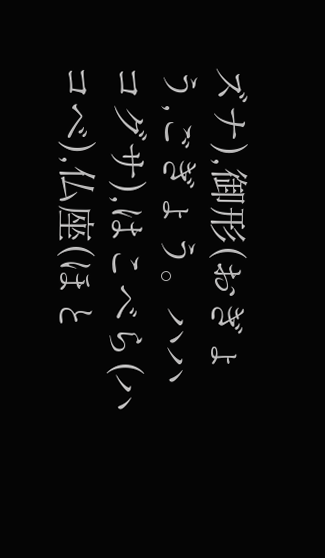ズナ),御形(おぎょう,ごぎょう。ハハコグサ),はこべら(ハコベ),仏座(ほと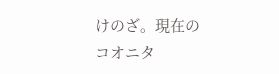けのざ。現在のコオニタ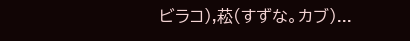ビラコ),菘(すずな。カブ)...